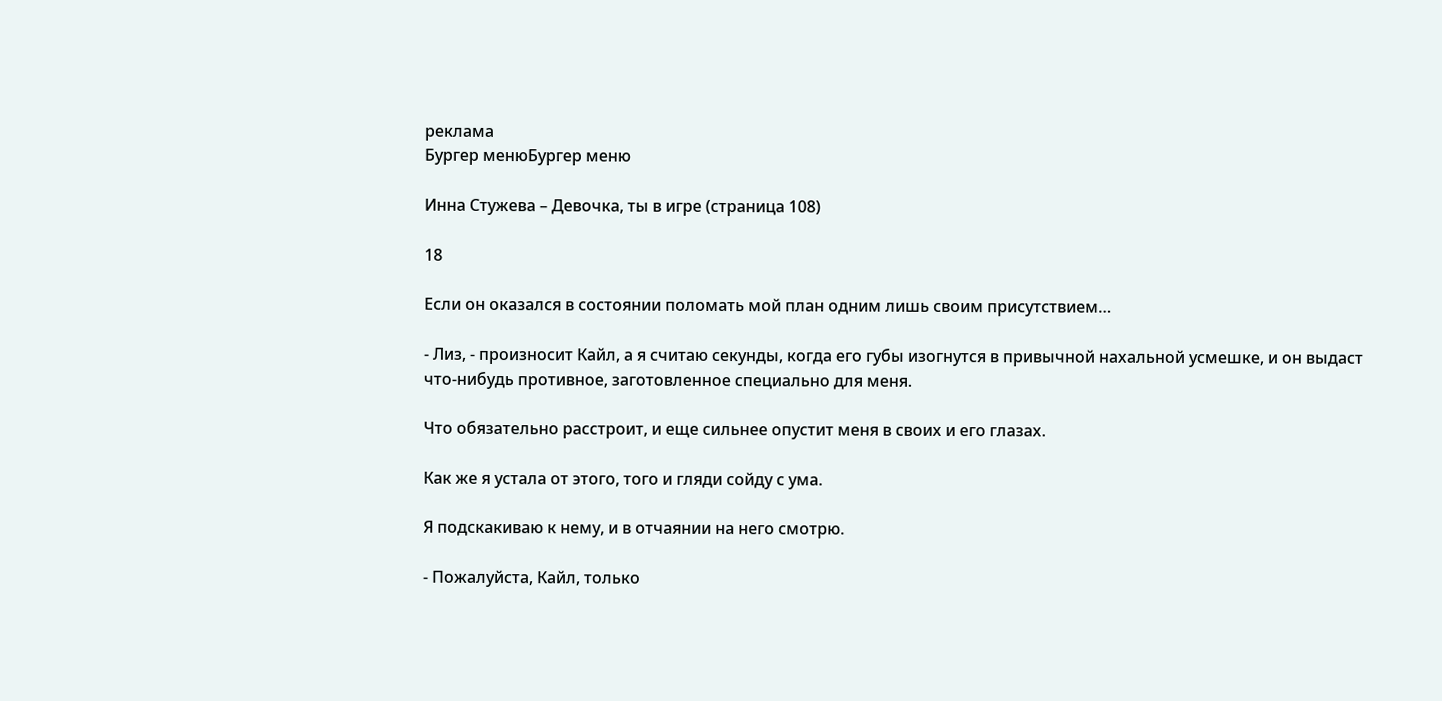реклама
Бургер менюБургер меню

Инна Стужева – Девочка, ты в игре (страница 108)

18

Если он оказался в состоянии поломать мой план одним лишь своим присутствием…

- Лиз, - произносит Кайл, а я считаю секунды, когда его губы изогнутся в привычной нахальной усмешке, и он выдаст что-нибудь противное, заготовленное специально для меня.

Что обязательно расстроит, и еще сильнее опустит меня в своих и его глазах.

Как же я устала от этого, того и гляди сойду с ума.

Я подскакиваю к нему, и в отчаянии на него смотрю.

- Пожалуйста, Кайл, только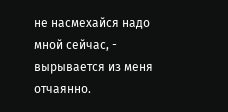не насмехайся надо мной сейчас, - вырывается из меня отчаянно.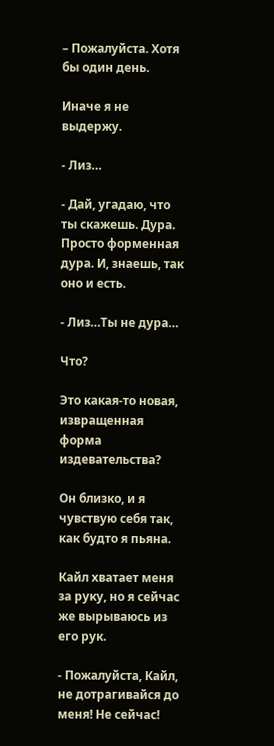– Пожалуйста. Хотя бы один день.

Иначе я не выдержу.

- Лиз…

- Дай, угадаю, что ты скажешь. Дура. Просто форменная дура. И, знаешь, так оно и есть.

- Лиз…Ты не дура…

Что?

Это какая-то новая, извращенная форма издевательства?

Он близко, и я чувствую себя так, как будто я пьяна.

Кайл хватает меня за руку, но я сейчас же вырываюсь из его рук.

- Пожалуйста, Кайл, не дотрагивайся до меня! Не сейчас!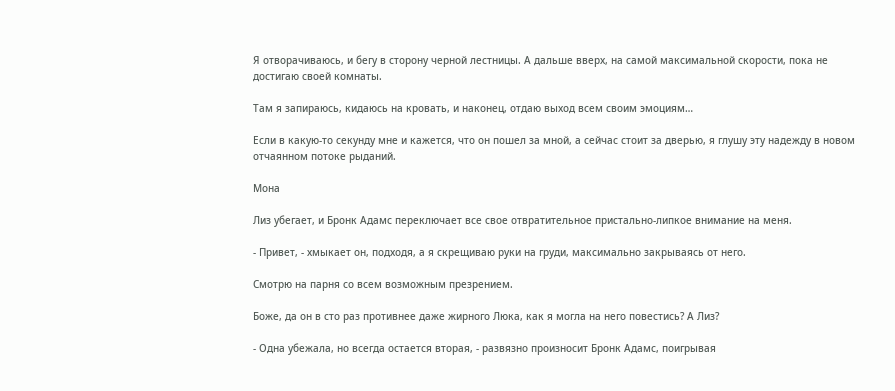Я отворачиваюсь, и бегу в сторону черной лестницы. А дальше вверх, на самой максимальной скорости, пока не достигаю своей комнаты.

Там я запираюсь, кидаюсь на кровать, и наконец, отдаю выход всем своим эмоциям…

Если в какую-то секунду мне и кажется, что он пошел за мной, а сейчас стоит за дверью, я глушу эту надежду в новом отчаянном потоке рыданий.

Мона

Лиз убегает, и Бронк Адамс переключает все свое отвратительное пристально-липкое внимание на меня.

- Привет, - хмыкает он, подходя, а я скрещиваю руки на груди, максимально закрываясь от него.

Смотрю на парня со всем возможным презрением.

Боже, да он в сто раз противнее даже жирного Люка, как я могла на него повестись? А Лиз?

- Одна убежала, но всегда остается вторая, - развязно произносит Бронк Адамс, поигрывая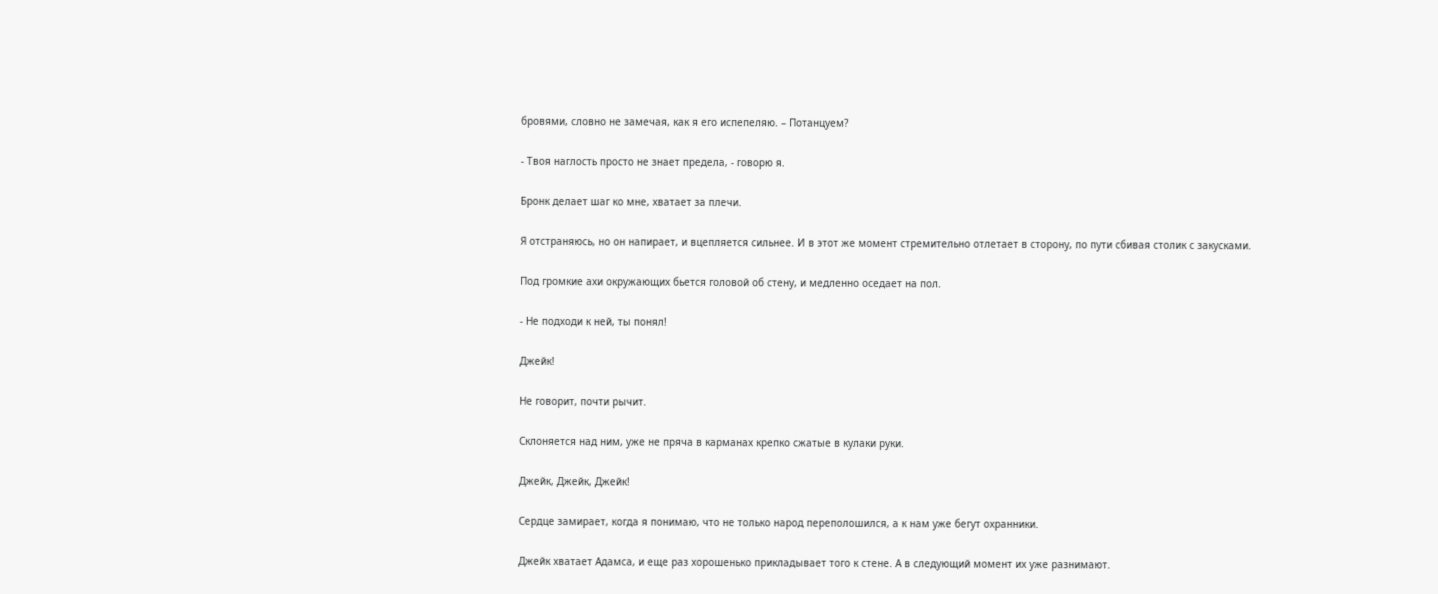бровями, словно не замечая, как я его испепеляю. – Потанцуем?

- Твоя наглость просто не знает предела, - говорю я.

Бронк делает шаг ко мне, хватает за плечи.

Я отстраняюсь, но он напирает, и вцепляется сильнее. И в этот же момент стремительно отлетает в сторону, по пути сбивая столик с закусками.

Под громкие ахи окружающих бьется головой об стену, и медленно оседает на пол.

- Не подходи к ней, ты понял!

Джейк!

Не говорит, почти рычит.

Склоняется над ним, уже не пряча в карманах крепко сжатые в кулаки руки.

Джейк, Джейк, Джейк!

Сердце замирает, когда я понимаю, что не только народ переполошился, а к нам уже бегут охранники.

Джейк хватает Адамса, и еще раз хорошенько прикладывает того к стене. А в следующий момент их уже разнимают.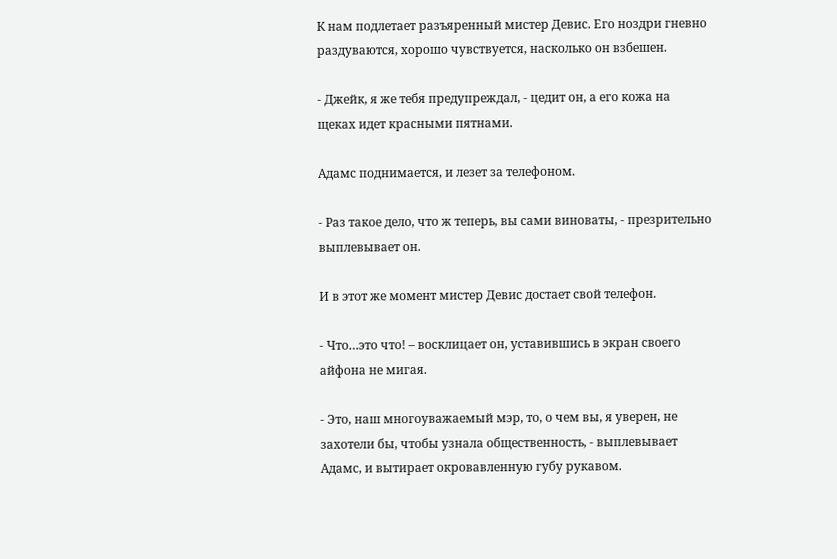К нам подлетает разъяренный мистер Девис. Его ноздри гневно раздуваются, хорошо чувствуется, насколько он взбешен.

- Джейк, я же тебя предупреждал, - цедит он, а его кожа на щеках идет красными пятнами.

Адамс поднимается, и лезет за телефоном.

- Раз такое дело, что ж теперь, вы сами виноваты, - презрительно выплевывает он.

И в этот же момент мистер Девис достает свой телефон.

- Что…это что! – восклицает он, уставившись в экран своего айфона не мигая.

- Это, наш многоуважаемый мэр, то, о чем вы, я уверен, не захотели бы, чтобы узнала общественность, - выплевывает Адамс, и вытирает окровавленную губу рукавом.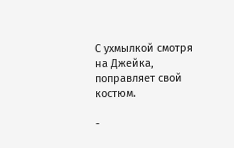С ухмылкой смотря на Джейка, поправляет свой костюм.

-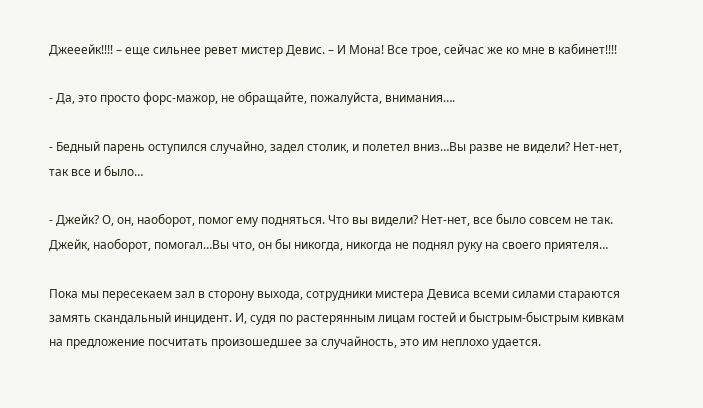Джееейк!!!! – еще сильнее ревет мистер Девис. – И Мона! Все трое, сейчас же ко мне в кабинет!!!!

- Да, это просто форс-мажор, не обращайте, пожалуйста, внимания….

- Бедный парень оступился случайно, задел столик, и полетел вниз…Вы разве не видели? Нет-нет, так все и было…

- Джейк? О, он, наоборот, помог ему подняться. Что вы видели? Нет-нет, все было совсем не так. Джейк, наоборот, помогал…Вы что, он бы никогда, никогда не поднял руку на своего приятеля…

Пока мы пересекаем зал в сторону выхода, сотрудники мистера Девиса всеми силами стараются замять скандальный инцидент. И, судя по растерянным лицам гостей и быстрым-быстрым кивкам на предложение посчитать произошедшее за случайность, это им неплохо удается.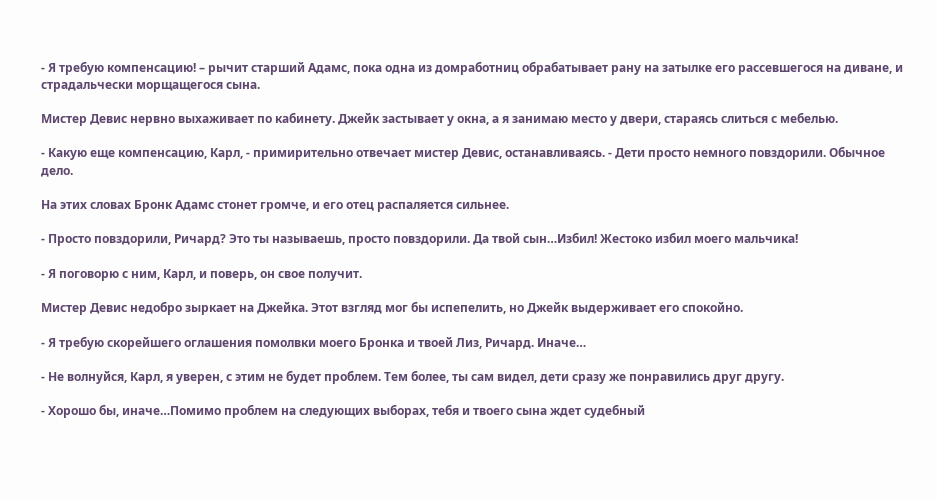- Я требую компенсацию! – рычит старший Адамс, пока одна из домработниц обрабатывает рану на затылке его рассевшегося на диване, и страдальчески морщащегося сына.

Мистер Девис нервно выхаживает по кабинету. Джейк застывает у окна, а я занимаю место у двери, стараясь слиться с мебелью.

- Какую еще компенсацию, Карл, - примирительно отвечает мистер Девис, останавливаясь. - Дети просто немного повздорили. Обычное дело.

На этих словах Бронк Адамс стонет громче, и его отец распаляется сильнее.

- Просто повздорили, Ричард? Это ты называешь, просто повздорили. Да твой сын…Избил! Жестоко избил моего мальчика!

- Я поговорю с ним, Карл, и поверь, он свое получит.

Мистер Девис недобро зыркает на Джейка. Этот взгляд мог бы испепелить, но Джейк выдерживает его спокойно.

- Я требую скорейшего оглашения помолвки моего Бронка и твоей Лиз, Ричард. Иначе…

- Не волнуйся, Карл, я уверен, с этим не будет проблем. Тем более, ты сам видел, дети сразу же понравились друг другу.

- Хорошо бы, иначе…Помимо проблем на следующих выборах, тебя и твоего сына ждет судебный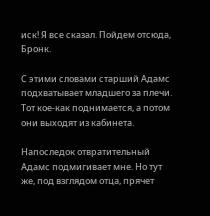иск! Я все сказал. Пойдем отсюда, Бронк.

С этими словами старший Адамс подхватывает младшего за плечи. Тот кое-как поднимается, а потом они выходят из кабинета.

Напоследок отвратительный Адамс подмигивает мне. Но тут же, под взглядом отца, прячет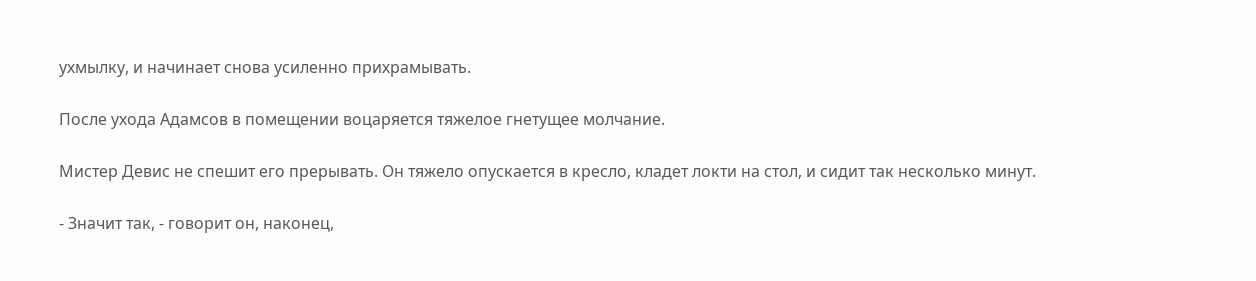ухмылку, и начинает снова усиленно прихрамывать.

После ухода Адамсов в помещении воцаряется тяжелое гнетущее молчание.

Мистер Девис не спешит его прерывать. Он тяжело опускается в кресло, кладет локти на стол, и сидит так несколько минут.

- Значит так, - говорит он, наконец,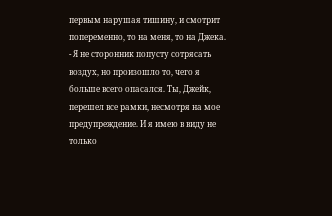первым нарушая тишину, и смотрит попеременно, то на меня, то на Джека. - Я не сторонник попусту сотрясать воздух, но произошло то, чего я больше всего опасался. Ты, Джейк, перешел все рамки, несмотря на мое предупреждение. И я имею в виду не только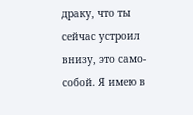драку, что ты сейчас устроил внизу, это само-собой. Я имею в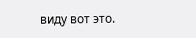виду вот это.